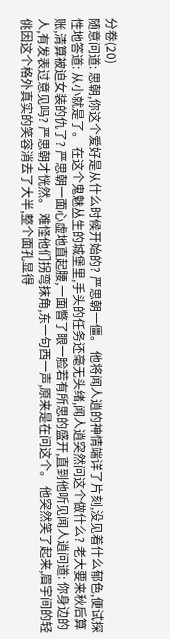分卷(20)
随意问道: 思朝,你这个爱好是从什么时候开始的? 严思朝一僵。 他将闻人逍的神情端详了片刻,没见着什么郁色,便试探性地答道: 从小就是了。 在这个鬼魅丛生的城堡里,手头的任务还毫无头绪,闻人逍突然问这个做什么? 老大要来秋后算账,清算被迫女装的仇了? 严思朝一面心虚地直起腰,一面瞥了眼一脸若有所思的盛开,直到他听见闻人逍问道: 你身边的人,有发表过意见吗? 严思朝才恍然。 难怪他们拐弯抹角,东一句西一声,原来是在问这个。 他突然笑了起来,眉宇间的轻佻因这个格外真实的笑容消去了大半,整个面孔显得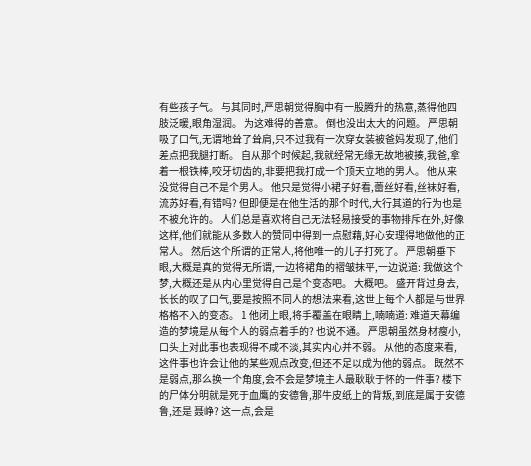有些孩子气。 与其同时,严思朝觉得胸中有一股腾升的热意,蒸得他四肢泛暖,眼角湿润。 为这难得的善意。 倒也没出太大的问题。 严思朝吸了口气,无谓地耸了耸肩,只不过我有一次穿女装被爸妈发现了,他们差点把我腿打断。 自从那个时候起,我就经常无缘无故地被揍,我爸,拿着一根铁棒,咬牙切齿的,非要把我打成一个顶天立地的男人。 他从来没觉得自己不是个男人。 他只是觉得小裙子好看,蕾丝好看,丝袜好看,流苏好看,有错吗? 但即便是在他生活的那个时代,大行其道的行为也是不被允许的。 人们总是喜欢将自己无法轻易接受的事物排斥在外,好像这样,他们就能从多数人的赞同中得到一点慰藉,好心安理得地做他的正常人。 然后这个所谓的正常人,将他唯一的儿子打死了。 严思朝垂下眼,大概是真的觉得无所谓,一边将裙角的褶皱抹平,一边说道: 我做这个梦,大概还是从内心里觉得自己是个变态吧。 大概吧。 盛开背过身去,长长的叹了口气,要是按照不同人的想法来看,这世上每个人都是与世界格格不入的变态。 1 他闭上眼,将手覆盖在眼睛上,喃喃道: 难道天幕编造的梦境是从每个人的弱点着手的? 也说不通。 严思朝虽然身材瘦小,口头上对此事也表现得不咸不淡,其实内心并不弱。 从他的态度来看,这件事也许会让他的某些观点改变,但还不足以成为他的弱点。 既然不是弱点,那么换一个角度,会不会是梦境主人最耿耿于怀的一件事? 楼下的尸体分明就是死于血鹰的安德鲁,那牛皮纸上的背叛,到底是属于安德鲁,还是 聂峥? 这一点,会是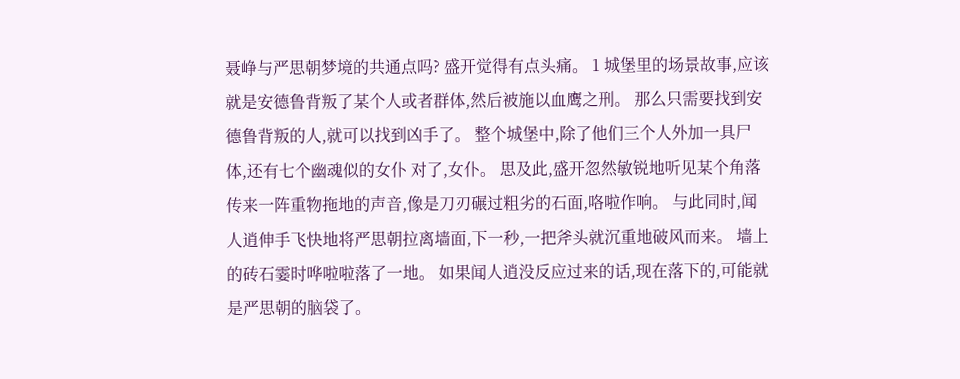聂峥与严思朝梦境的共通点吗? 盛开觉得有点头痛。 1 城堡里的场景故事,应该就是安德鲁背叛了某个人或者群体,然后被施以血鹰之刑。 那么只需要找到安德鲁背叛的人,就可以找到凶手了。 整个城堡中,除了他们三个人外加一具尸体,还有七个幽魂似的女仆 对了,女仆。 思及此,盛开忽然敏锐地听见某个角落传来一阵重物拖地的声音,像是刀刃碾过粗劣的石面,咯啦作响。 与此同时,闻人逍伸手飞快地将严思朝拉离墙面,下一秒,一把斧头就沉重地破风而来。 墙上的砖石霎时哗啦啦落了一地。 如果闻人逍没反应过来的话,现在落下的,可能就是严思朝的脑袋了。